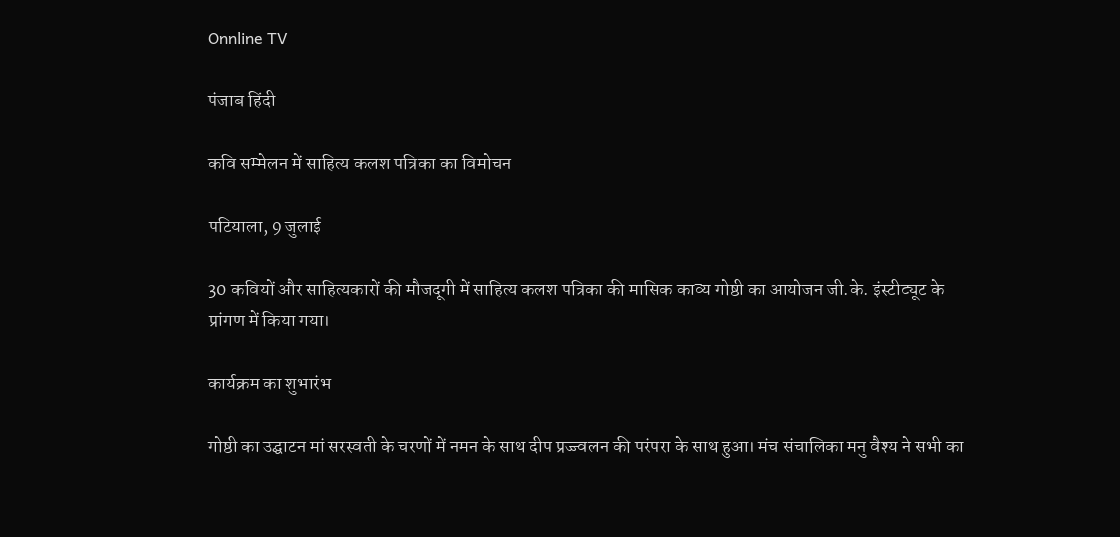Onnline TV

पंजाब हिंदी

कवि सम्मेलन में साहित्य कलश पत्रिका का विमोचन

पटियाला, 9 जुलाई

30 कवियों और साहित्यकारों की मौजदूगी में साहित्य कलश पत्रिका की मासिक काव्य गोष्ठी का आयोजन जी.के. इंस्टीट्यूट के प्रांगण में किया गया।

कार्यक्रम का शुभारंभ

गोष्ठी का उद्घाटन मां सरस्वती के चरणों में नमन के साथ दीप प्रज्ज्वलन की परंपरा के साथ हुआ। मंच संचालिका मनु वैश्य ने सभी का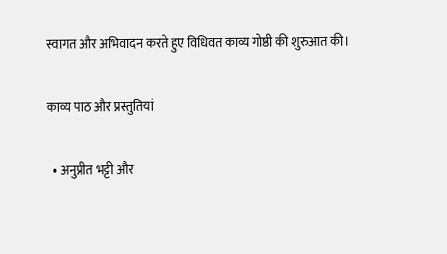स्वागत और अभिवादन करते हुए विधिवत काव्य गोष्ठी की शुरुआत की।

काव्य पाठ और प्रस्तुतियां

  • अनुप्रीत भट्टी और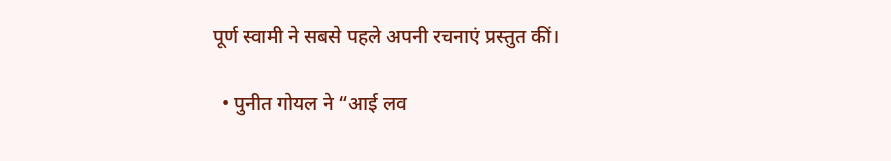पूर्ण स्वामी ने सबसे पहले अपनी रचनाएं प्रस्तुत कीं।

  • पुनीत गोयल ने “आई लव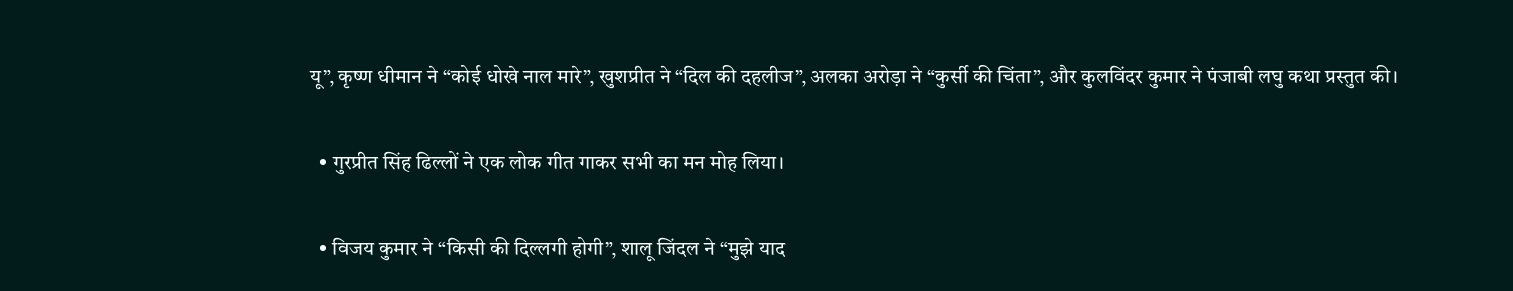यू”, कृष्ण धीमान ने “कोई धोखे नाल मारे”, खुशप्रीत ने “दिल की दहलीज”, अलका अरोड़ा ने “कुर्सी की चिंता”, और कुलविंदर कुमार ने पंजाबी लघु कथा प्रस्तुत की।

  • गुरप्रीत सिंह ढिल्लों ने एक लोक गीत गाकर सभी का मन मोह लिया।

  • विजय कुमार ने “किसी की दिल्लगी होगी”, शालू जिंदल ने “मुझे याद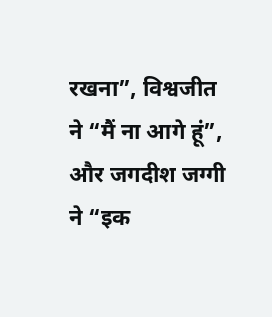रखना”, विश्वजीत ने “मैं ना आगे हूं”, और जगदीश जग्गी ने “इक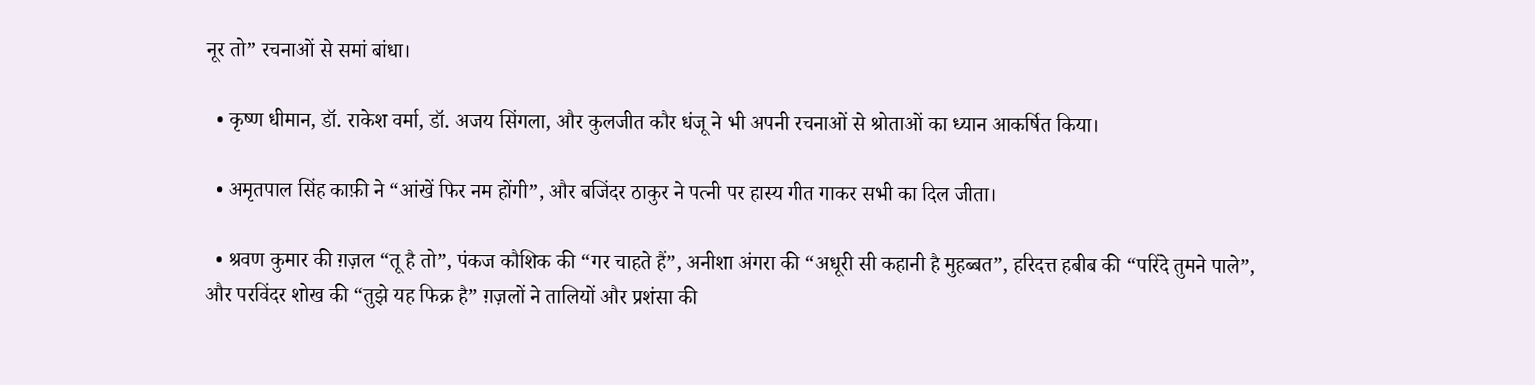नूर तो” रचनाओं से समां बांधा।

  • कृष्ण धीमान, डॉ. राकेश वर्मा, डॉ. अजय सिंगला, और कुलजीत कौर धंजू ने भी अपनी रचनाओं से श्रोताओं का ध्यान आकर्षित किया।

  • अमृतपाल सिंह काफ़ी ने “आंखें फिर नम होंगी”, और बजिंदर ठाकुर ने पत्नी पर हास्य गीत गाकर सभी का दिल जीता।

  • श्रवण कुमार की ग़ज़ल “तू है तो”, पंकज कौशिक की “गर चाहते हैं”, अनीशा अंगरा की “अधूरी सी कहानी है मुहब्बत”, हरिदत्त हबीब की “परिंदे तुमने पाले”, और परविंदर शोख की “तुझे यह फिक्र है” ग़ज़लों ने तालियों और प्रशंसा की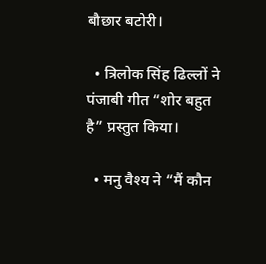बौछार बटोरी।

  • त्रिलोक सिंह ढिल्लों ने पंजाबी गीत “शोर बहुत है” प्रस्तुत किया।

  • मनु वैश्य ने “मैं कौन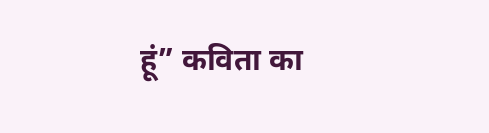हूं” कविता का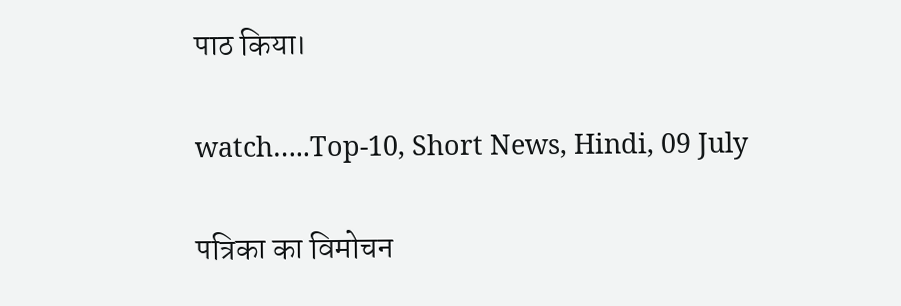पाठ किया।

watch…..Top-10, Short News, Hindi, 09 July

पत्रिका का विमोचन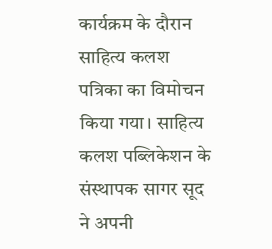कार्यक्रम के दौरान साहित्य कलश पत्रिका का विमोचन किया गया। साहित्य कलश पब्लिकेशन के संस्थापक सागर सूद ने अपनी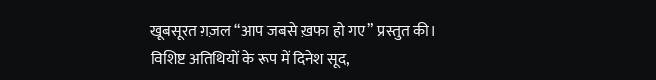खूबसूरत ग़ज़ल “आप जबसे ख़फा हो गए” प्रस्तुत की। विशिष्ट अतिथियों के रूप में दिनेश सूद,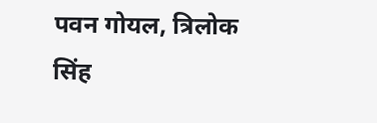पवन गोयल, त्रिलोक सिंह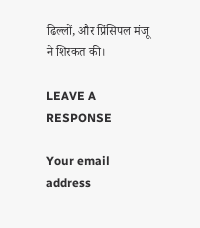ढिल्लों, और प्रिंसिपल मंजू ने शिरकत की।

LEAVE A RESPONSE

Your email address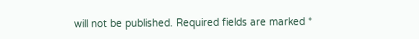will not be published. Required fields are marked *